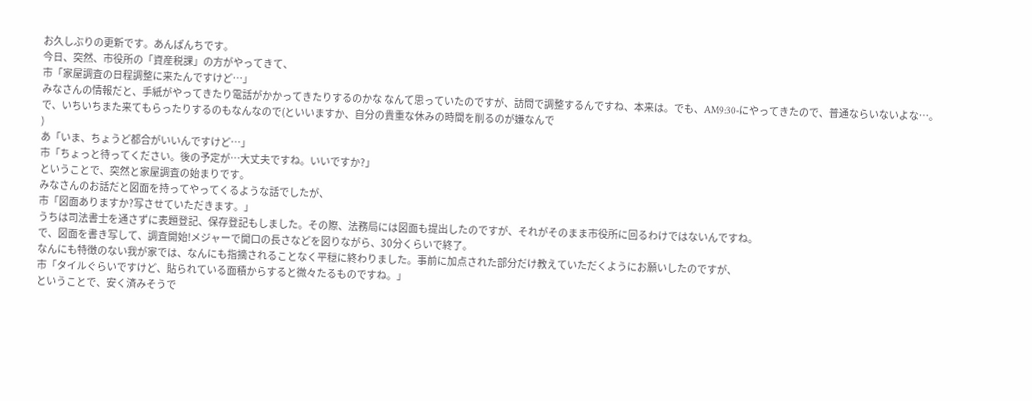お久しぶりの更新です。あんぱんちです。
今日、突然、市役所の「資産税課」の方がやってきて、
市「家屋調査の日程調整に来たんですけど…」
みなさんの情報だと、手紙がやってきたり電話がかかってきたりするのかな なんて思っていたのですが、訪問で調整するんですね、本来は。でも、AM9:30-にやってきたので、普通ならいないよな…。
で、いちいちまた来てもらったりするのもなんなので(といいますか、自分の貴重な休みの時間を削るのが嫌なんで
)
あ「いま、ちょうど都合がいいんですけど…」
市「ちょっと待ってください。後の予定が…大丈夫ですね。いいですか?」
ということで、突然と家屋調査の始まりです。
みなさんのお話だと図面を持ってやってくるような話でしたが、
市「図面ありますか?写させていただきます。」
うちは司法書士を通さずに表題登記、保存登記もしました。その際、法務局には図面も提出したのですが、それがそのまま市役所に回るわけではないんですね。
で、図面を書き写して、調査開始!メジャーで開口の長さなどを図りながら、30分くらいで終了。
なんにも特徴のない我が家では、なんにも指摘されることなく平穏に終わりました。事前に加点された部分だけ教えていただくようにお願いしたのですが、
市「タイルぐらいですけど、貼られている面積からすると微々たるものですね。」
ということで、安く済みそうで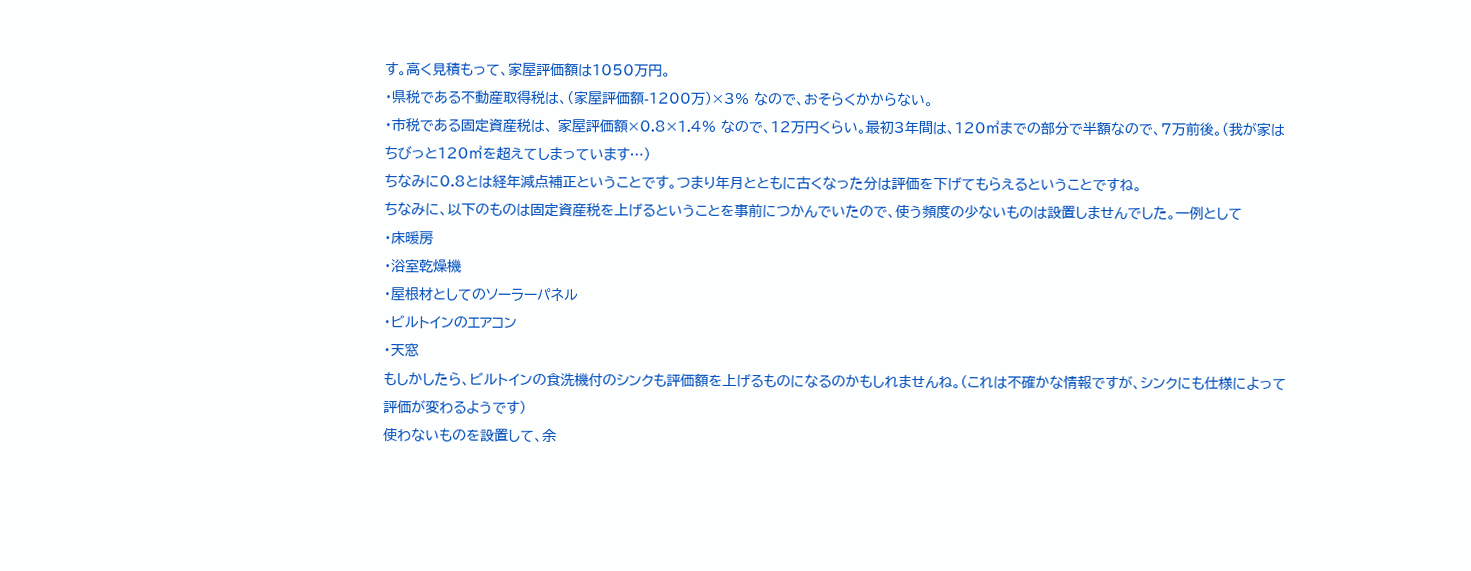す。高く見積もって、家屋評価額は1050万円。
・県税である不動産取得税は、(家屋評価額-1200万)×3% なので、おそらくかからない。
・市税である固定資産税は、 家屋評価額×0.8×1.4% なので、12万円くらい。最初3年間は、120㎡までの部分で半額なので、7万前後。(我が家はちびっと120㎡を超えてしまっています…)
ちなみに0.8とは経年減点補正ということです。つまり年月とともに古くなった分は評価を下げてもらえるということですね。
ちなみに、以下のものは固定資産税を上げるということを事前につかんでいたので、使う頻度の少ないものは設置しませんでした。一例として
・床暖房
・浴室乾燥機
・屋根材としてのソーラーパネル
・ビルトインのエアコン
・天窓
もしかしたら、ビルトインの食洗機付のシンクも評価額を上げるものになるのかもしれませんね。(これは不確かな情報ですが、シンクにも仕様によって評価が変わるようです)
使わないものを設置して、余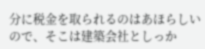分に税金を取られるのはあほらしいので、そこは建築会社としっか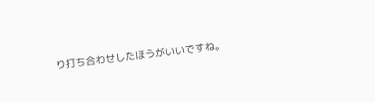り打ち合わせしたほうがいいですね。